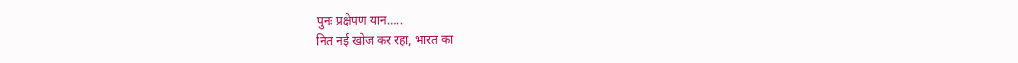पुनः प्रक्षेपण यान…..
नित नई खोज कर रहा, भारत का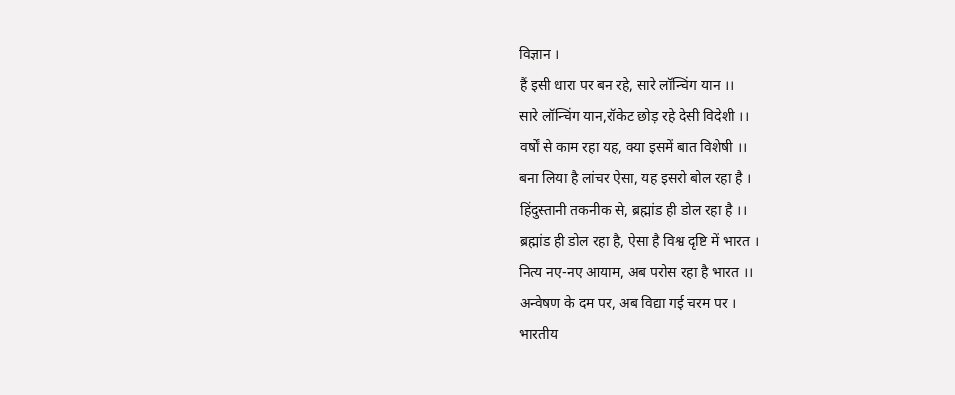विज्ञान ।
हैं इसी धारा पर बन रहे, सारे लॉन्चिंग यान ।।
सारे लॉन्चिंग यान,रॉकेट छोड़ रहे देसी विदेशी ।।
वर्षों से काम रहा यह, क्या इसमें बात विशेषी ।।
बना लिया है लांचर ऐसा, यह इसरो बोल रहा है ।
हिंदुस्तानी तकनीक से, ब्रह्मांड ही डोल रहा है ।।
ब्रह्मांड ही डोल रहा है, ऐसा है विश्व दृष्टि में भारत ।
नित्य नए-नए आयाम, अब परोस रहा है भारत ।।
अन्वेषण के दम पर, अब विद्या गई चरम पर ।
भारतीय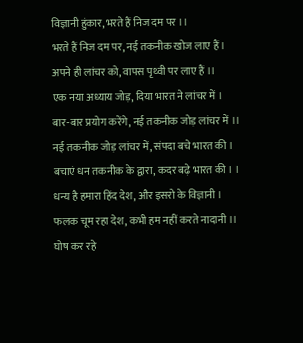विज्ञानी हुंकार, भरते हैं निज दम पर ।।
भरते हैं निज दम पर, नई तकनीक खोज लाए हैं ।
अपने ही लांचर को, वापस पृथ्वी पर लाए हैं ।।
एक नया अध्याय जोड़, दिया भारत ने लांचर में ।
बार-बार प्रयोग करेंगे, नई तकनीक जोड़ लांचर में ।।
नई तकनीक जोड़ लांचर में, संपदा बचे भारत की ।
बचाएं धन तकनीक के द्वारा, कदर बढ़े भारत की । ।
धन्य है हमारा हिंद देश, और इसरो के विज्ञानी ।
फलक चूम रहा देश, कभी हम नहीं करते नादानी ।।
घोष कर रहे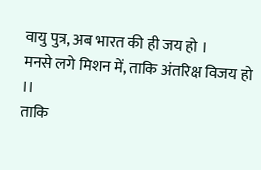वायु पुत्र, अब भारत की ही जय हो ।
मनसे लगे मिशन में, ताकि अंतरिक्ष विजय हो ।।
ताकि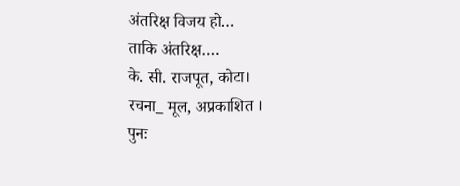अंतरिक्ष विजय हो…
ताकि अंतरिक्ष….
के. सी. राजपूत, कोटा।
रचना_ मूल, अप्रकाशित ।
पुनः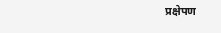प्रक्षेपण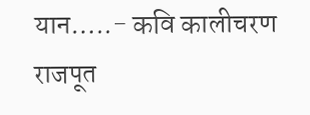यान…..- कवि कालीचरण राजपूत